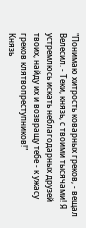"Понимаю хитрость коварных греков, - вещал Велесил. - Теки, князь, с твоими тысячами! Я устремлюсь искать неблагодарных друзей твоих, найду их и возвращу тебе - к ужасу греков клятвопреступников!"
Князь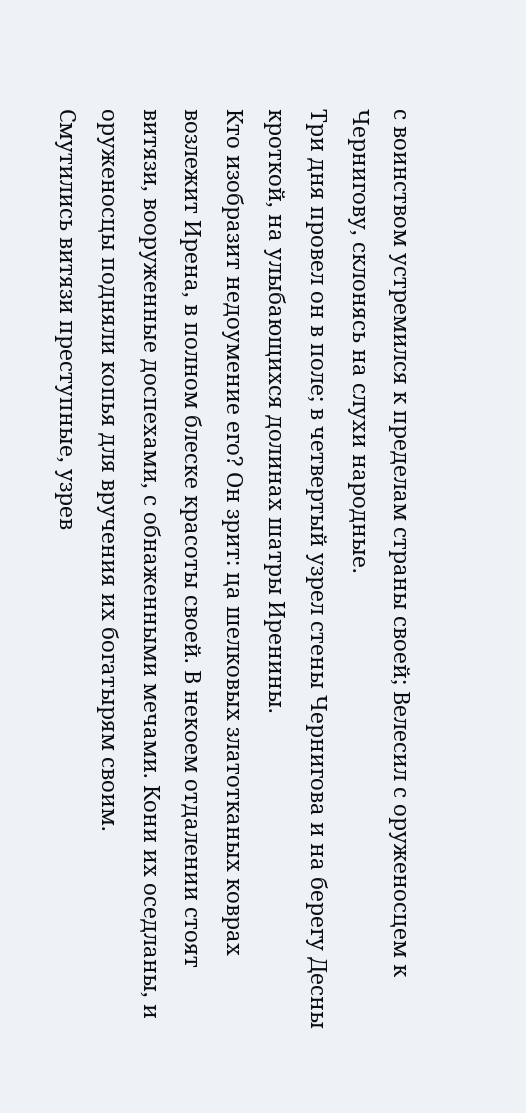с воинством устремился к пределам страны своей; Велесил с оруженосцем к Чернигову, склонясь на слухи народные.
Три дня провел он в поле; в четвертый узрел стены Чернигова и на берегу Десны кроткой, на улыбающихся долинах шатры Иренины.
Кто изобразит недоумение его? Он зрит: ца шелковых златотканых коврах возлежит Ирена, в полном блеске красоты своей. В некоем отдалении стоят витязи, вооруженные доспехами, с обнаженными мечами. Кони их оседланы, и оруженосцы подняли копья для вручения их богатырям своим.
Смутились витязи преступные, узрев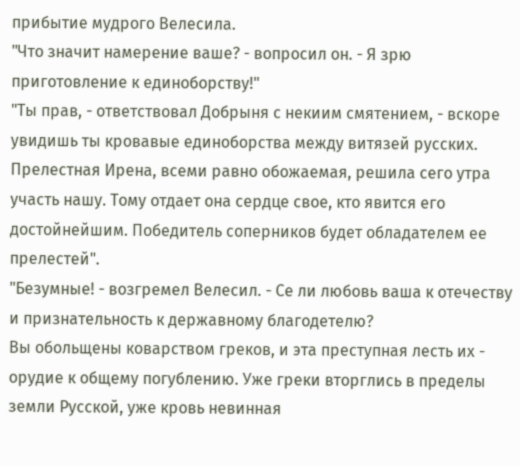прибытие мудрого Велесила.
"Что значит намерение ваше? - вопросил он. - Я зрю приготовление к единоборству!"
"Ты прав, - ответствовал Добрыня с некиим смятением, - вскоре увидишь ты кровавые единоборства между витязей русских. Прелестная Ирена, всеми равно обожаемая, решила сего утра участь нашу. Тому отдает она сердце свое, кто явится его достойнейшим. Победитель соперников будет обладателем ее прелестей".
"Безумные! - возгремел Велесил. - Се ли любовь ваша к отечеству и признательность к державному благодетелю?
Вы обольщены коварством греков, и эта преступная лесть их - орудие к общему погублению. Уже греки вторглись в пределы земли Русской, уже кровь невинная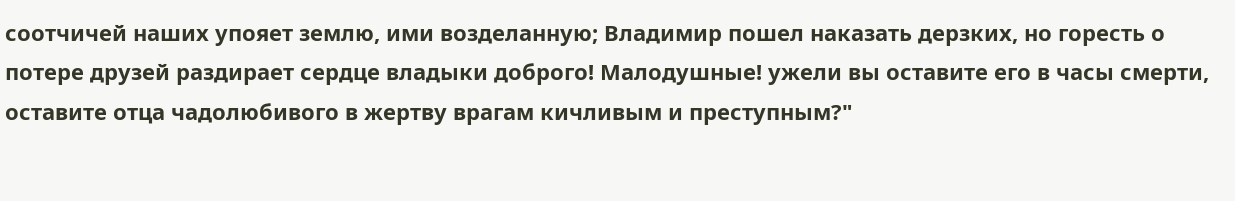соотчичей наших упояет землю, ими возделанную; Владимир пошел наказать дерзких, но горесть о потере друзей раздирает сердце владыки доброго! Малодушные! ужели вы оставите его в часы смерти, оставите отца чадолюбивого в жертву врагам кичливым и преступным?"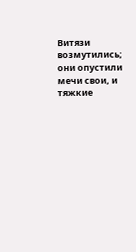Витязи возмутились; они опустили мечи свои, и тяжкие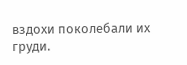вздохи поколебали их груди.